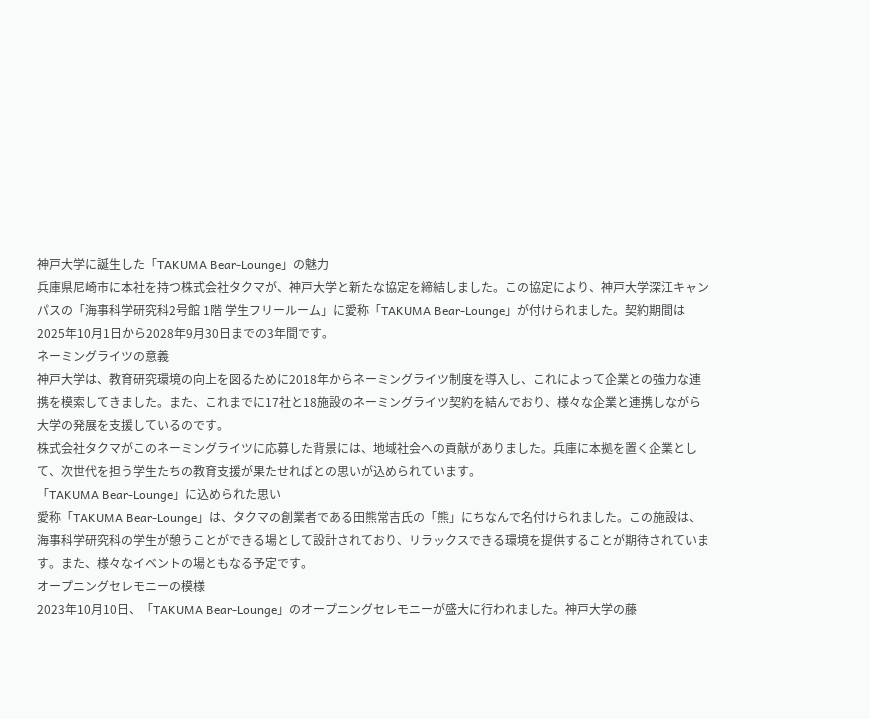神戸大学に誕生した「TAKUMA Bear-Lounge」の魅力
兵庫県尼崎市に本社を持つ株式会社タクマが、神戸大学と新たな協定を締結しました。この協定により、神戸大学深江キャンパスの「海事科学研究科2号館 1階 学生フリールーム」に愛称「TAKUMA Bear-Lounge」が付けられました。契約期間は2025年10月1日から2028年9月30日までの3年間です。
ネーミングライツの意義
神戸大学は、教育研究環境の向上を図るために2018年からネーミングライツ制度を導入し、これによって企業との強力な連携を模索してきました。また、これまでに17社と18施設のネーミングライツ契約を結んでおり、様々な企業と連携しながら大学の発展を支援しているのです。
株式会社タクマがこのネーミングライツに応募した背景には、地域社会への貢献がありました。兵庫に本拠を置く企業として、次世代を担う学生たちの教育支援が果たせればとの思いが込められています。
「TAKUMA Bear-Lounge」に込められた思い
愛称「TAKUMA Bear-Lounge」は、タクマの創業者である田熊常吉氏の「熊」にちなんで名付けられました。この施設は、海事科学研究科の学生が憩うことができる場として設計されており、リラックスできる環境を提供することが期待されています。また、様々なイベントの場ともなる予定です。
オープニングセレモニーの模様
2023年10月10日、「TAKUMA Bear-Lounge」のオープニングセレモニーが盛大に行われました。神戸大学の藤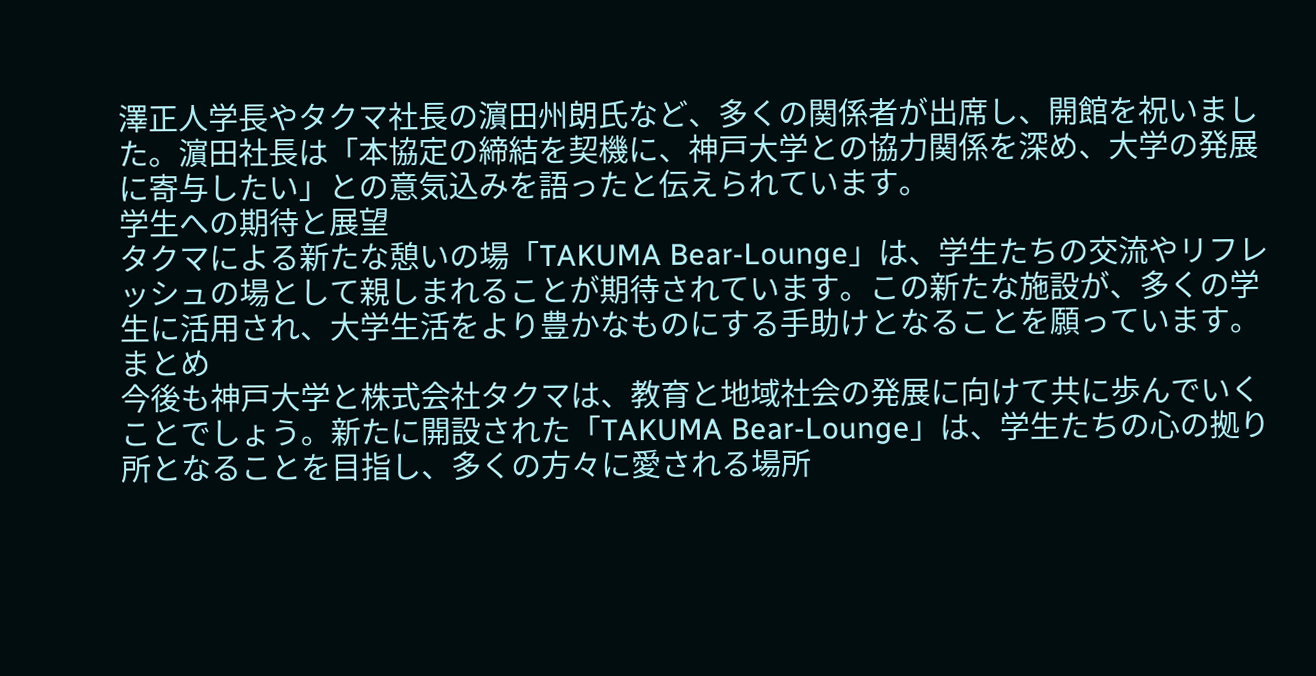澤正人学長やタクマ社長の濵田州朗氏など、多くの関係者が出席し、開館を祝いました。濵田社長は「本協定の締結を契機に、神戸大学との協力関係を深め、大学の発展に寄与したい」との意気込みを語ったと伝えられています。
学生への期待と展望
タクマによる新たな憩いの場「TAKUMA Bear-Lounge」は、学生たちの交流やリフレッシュの場として親しまれることが期待されています。この新たな施設が、多くの学生に活用され、大学生活をより豊かなものにする手助けとなることを願っています。
まとめ
今後も神戸大学と株式会社タクマは、教育と地域社会の発展に向けて共に歩んでいくことでしょう。新たに開設された「TAKUMA Bear-Lounge」は、学生たちの心の拠り所となることを目指し、多くの方々に愛される場所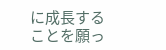に成長することを願っ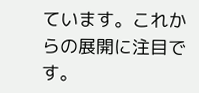ています。これからの展開に注目です。